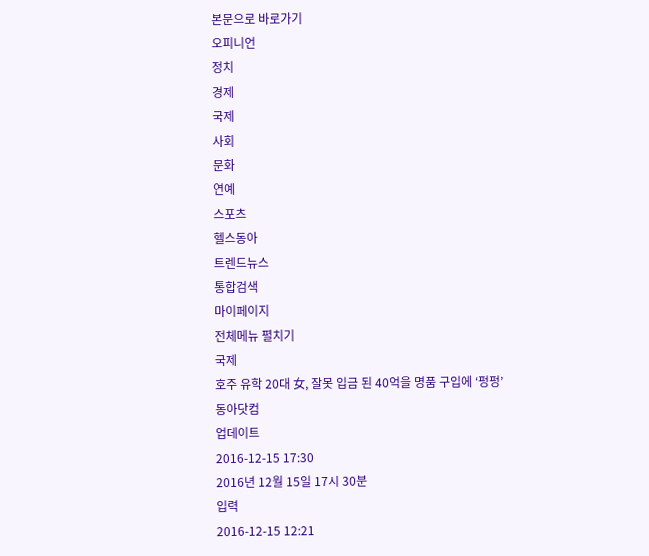본문으로 바로가기
오피니언
정치
경제
국제
사회
문화
연예
스포츠
헬스동아
트렌드뉴스
통합검색
마이페이지
전체메뉴 펼치기
국제
호주 유학 20대 女, 잘못 입금 된 40억을 명품 구입에 ‘펑펑’
동아닷컴
업데이트
2016-12-15 17:30
2016년 12월 15일 17시 30분
입력
2016-12-15 12:21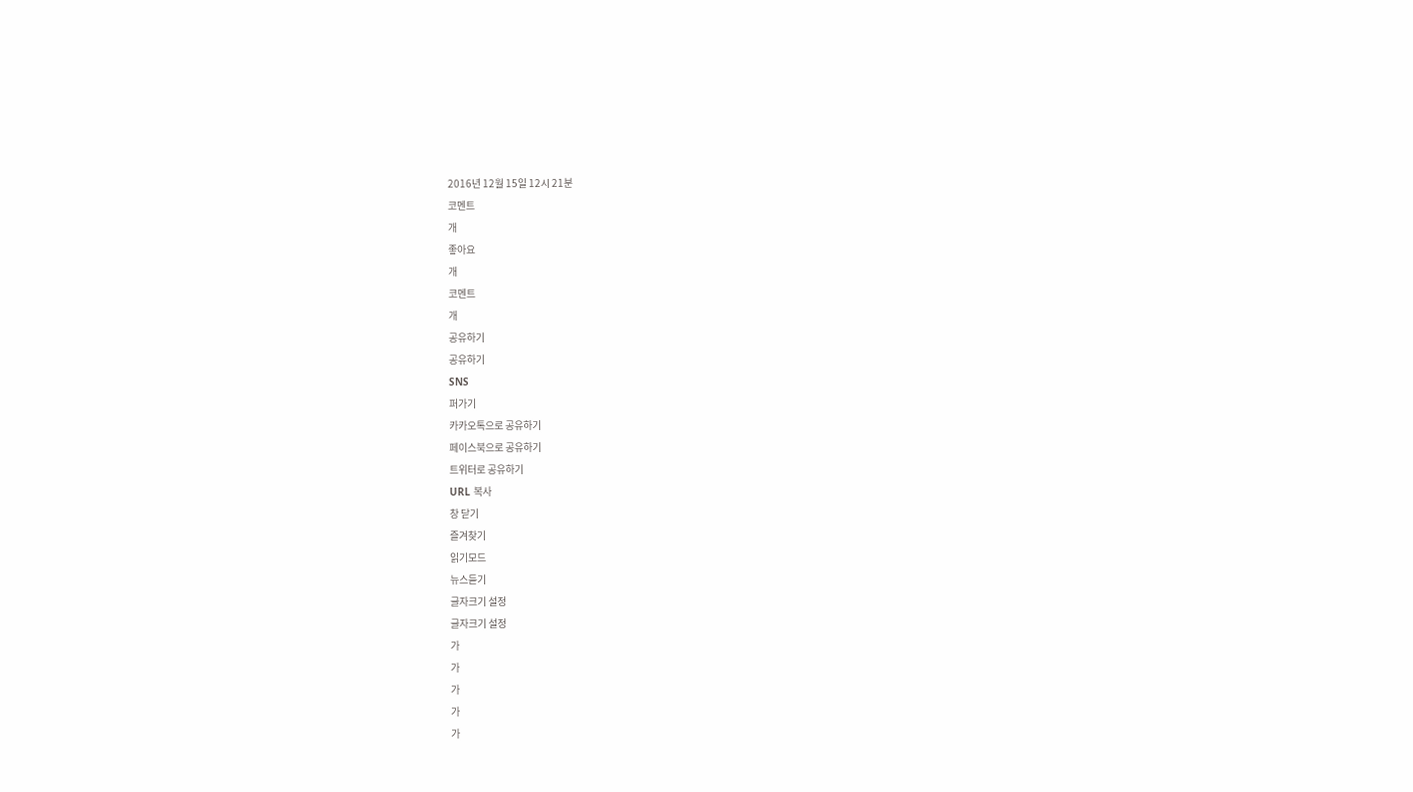2016년 12월 15일 12시 21분
코멘트
개
좋아요
개
코멘트
개
공유하기
공유하기
SNS
퍼가기
카카오톡으로 공유하기
페이스북으로 공유하기
트위터로 공유하기
URL 복사
창 닫기
즐겨찾기
읽기모드
뉴스듣기
글자크기 설정
글자크기 설정
가
가
가
가
가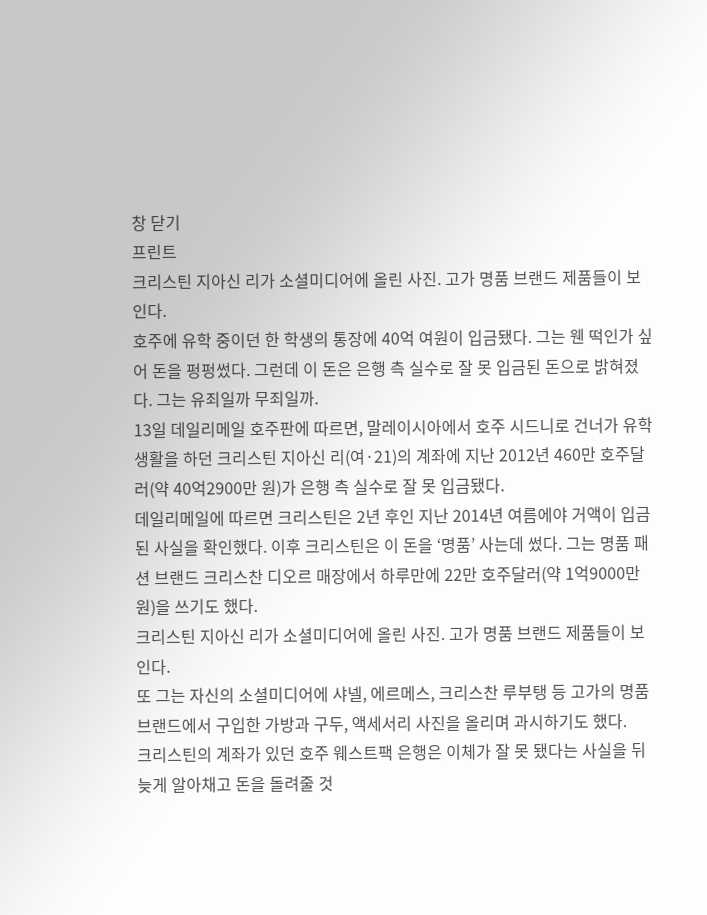창 닫기
프린트
크리스틴 지아신 리가 소셜미디어에 올린 사진. 고가 명품 브랜드 제품들이 보인다.
호주에 유학 중이던 한 학생의 통장에 40억 여원이 입금됐다. 그는 웬 떡인가 싶어 돈을 펑펑썼다. 그런데 이 돈은 은행 측 실수로 잘 못 입금된 돈으로 밝혀졌다. 그는 유죄일까 무죄일까.
13일 데일리메일 호주판에 따르면, 말레이시아에서 호주 시드니로 건너가 유학 생활을 하던 크리스틴 지아신 리(여·21)의 계좌에 지난 2012년 460만 호주달러(약 40억2900만 원)가 은행 측 실수로 잘 못 입금됐다.
데일리메일에 따르면 크리스틴은 2년 후인 지난 2014년 여름에야 거액이 입금된 사실을 확인했다. 이후 크리스틴은 이 돈을 ‘명품’ 사는데 썼다. 그는 명품 패션 브랜드 크리스찬 디오르 매장에서 하루만에 22만 호주달러(약 1억9000만 원)을 쓰기도 했다.
크리스틴 지아신 리가 소셜미디어에 올린 사진. 고가 명품 브랜드 제품들이 보인다.
또 그는 자신의 소셜미디어에 샤넬, 에르메스, 크리스찬 루부탱 등 고가의 명품 브랜드에서 구입한 가방과 구두, 액세서리 사진을 올리며 과시하기도 했다.
크리스틴의 계좌가 있던 호주 웨스트팩 은행은 이체가 잘 못 됐다는 사실을 뒤늦게 알아채고 돈을 돌려줄 것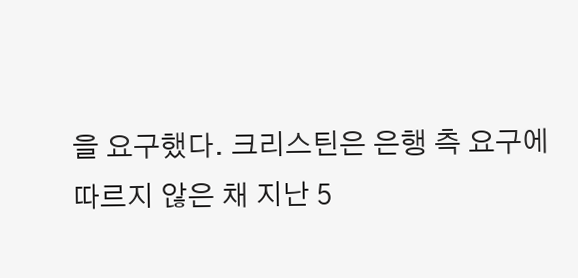을 요구했다. 크리스틴은 은행 측 요구에 따르지 않은 채 지난 5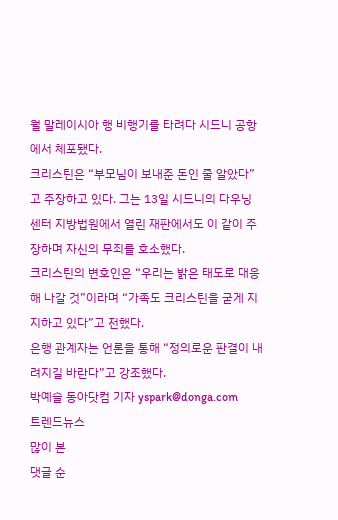월 말레이시아 행 비행기를 타려다 시드니 공항에서 체포됐다.
크리스틴은 “부모님이 보내준 돈인 줄 알았다”고 주장하고 있다. 그는 13일 시드니의 다우닝 센터 지방법원에서 열린 재판에서도 이 같이 주장하며 자신의 무죄를 호소했다.
크리스틴의 변호인은 “우리는 밝은 태도로 대응해 나갈 것”이라며 “가족도 크리스틴을 굳게 지지하고 있다”고 전했다.
은행 관계자는 언론을 통해 “정의로운 판결이 내려지길 바란다”고 강조했다.
박예슬 동아닷컴 기자 yspark@donga.com
트렌드뉴스
많이 본
댓글 순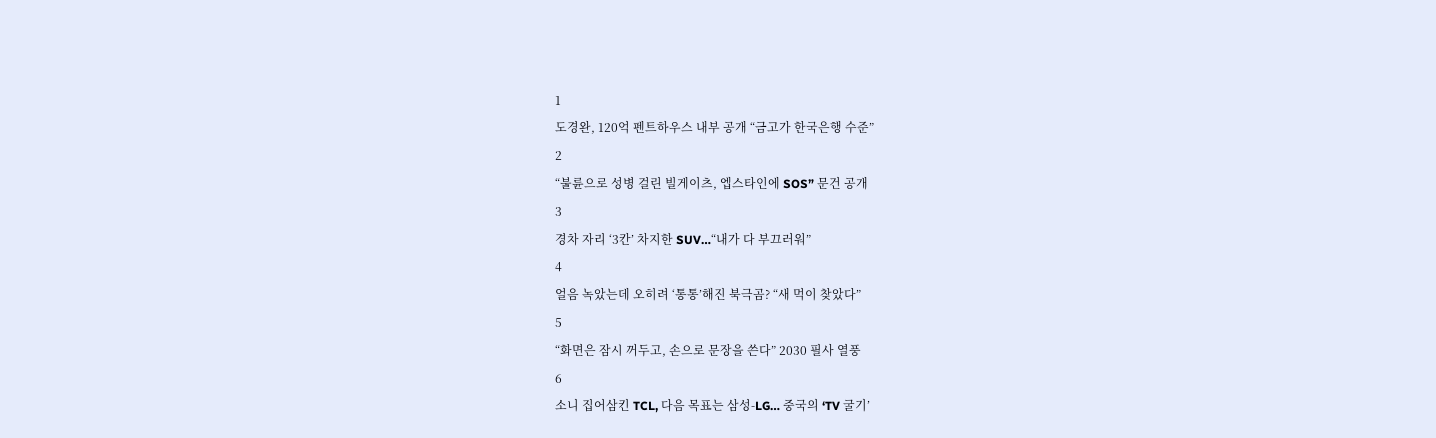1
도경완, 120억 펜트하우스 내부 공개 “금고가 한국은행 수준”
2
“불륜으로 성병 걸린 빌게이츠, 엡스타인에 SOS” 문건 공개
3
경차 자리 ‘3칸’ 차지한 SUV…“내가 다 부끄러워”
4
얼음 녹았는데 오히려 ‘통통’해진 북극곰? “새 먹이 찾았다”
5
“화면은 잠시 꺼두고, 손으로 문장을 쓴다” 2030 필사 열풍
6
소니 집어삼킨 TCL, 다음 목표는 삼성-LG… 중국의 ‘TV 굴기’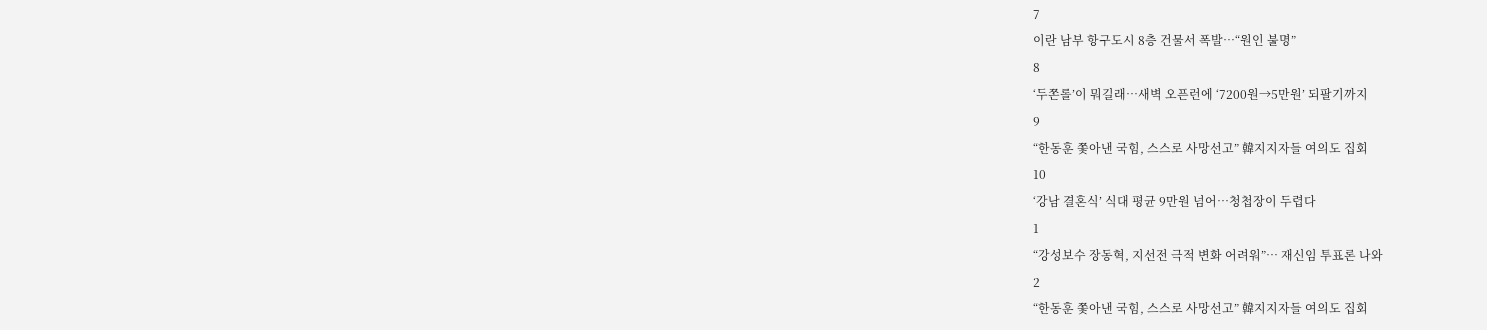7
이란 남부 항구도시 8층 건물서 폭발…“원인 불명”
8
‘두쫀롤’이 뭐길래…새벽 오픈런에 ‘7200원→5만원’ 되팔기까지
9
“한동훈 쫓아낸 국힘, 스스로 사망선고” 韓지지자들 여의도 집회
10
‘강남 결혼식’ 식대 평균 9만원 넘어…청첩장이 두렵다
1
“강성보수 장동혁, 지선전 극적 변화 어려워”… 재신임 투표론 나와
2
“한동훈 쫓아낸 국힘, 스스로 사망선고” 韓지지자들 여의도 집회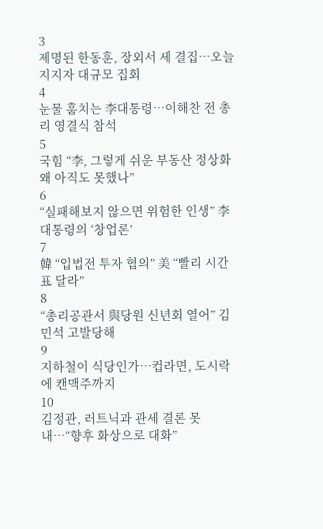3
제명된 한동훈, 장외서 세 결집…오늘 지지자 대규모 집회
4
눈물 훔치는 李대통령…이해찬 전 총리 영결식 참석
5
국힘 “李, 그렇게 쉬운 부동산 정상화 왜 아직도 못했나”
6
“실패해보지 않으면 위험한 인생” 李대통령의 ‘창업론’
7
韓 “입법전 투자 협의” 美 “빨리 시간표 달라”
8
“총리공관서 與당원 신년회 열어” 김민석 고발당해
9
지하철이 식당인가…컵라면, 도시락에 캔맥주까지
10
김정관, 러트닉과 관세 결론 못 내…“향후 화상으로 대화”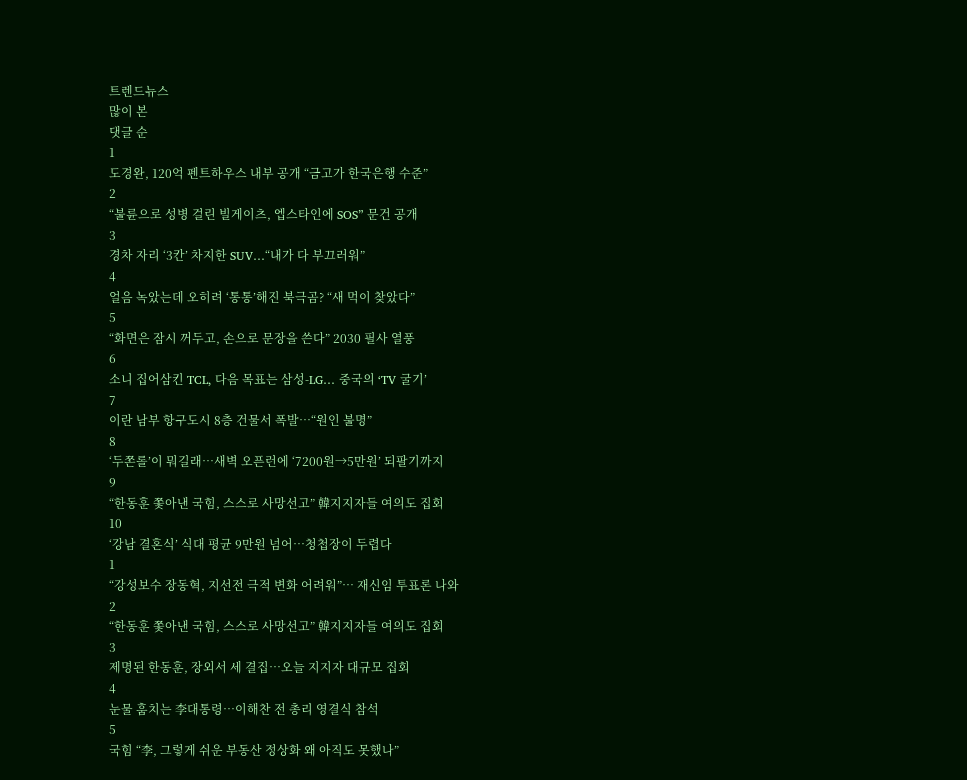트렌드뉴스
많이 본
댓글 순
1
도경완, 120억 펜트하우스 내부 공개 “금고가 한국은행 수준”
2
“불륜으로 성병 걸린 빌게이츠, 엡스타인에 SOS” 문건 공개
3
경차 자리 ‘3칸’ 차지한 SUV…“내가 다 부끄러워”
4
얼음 녹았는데 오히려 ‘통통’해진 북극곰? “새 먹이 찾았다”
5
“화면은 잠시 꺼두고, 손으로 문장을 쓴다” 2030 필사 열풍
6
소니 집어삼킨 TCL, 다음 목표는 삼성-LG… 중국의 ‘TV 굴기’
7
이란 남부 항구도시 8층 건물서 폭발…“원인 불명”
8
‘두쫀롤’이 뭐길래…새벽 오픈런에 ‘7200원→5만원’ 되팔기까지
9
“한동훈 쫓아낸 국힘, 스스로 사망선고” 韓지지자들 여의도 집회
10
‘강남 결혼식’ 식대 평균 9만원 넘어…청첩장이 두렵다
1
“강성보수 장동혁, 지선전 극적 변화 어려워”… 재신임 투표론 나와
2
“한동훈 쫓아낸 국힘, 스스로 사망선고” 韓지지자들 여의도 집회
3
제명된 한동훈, 장외서 세 결집…오늘 지지자 대규모 집회
4
눈물 훔치는 李대통령…이해찬 전 총리 영결식 참석
5
국힘 “李, 그렇게 쉬운 부동산 정상화 왜 아직도 못했나”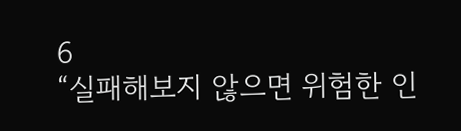6
“실패해보지 않으면 위험한 인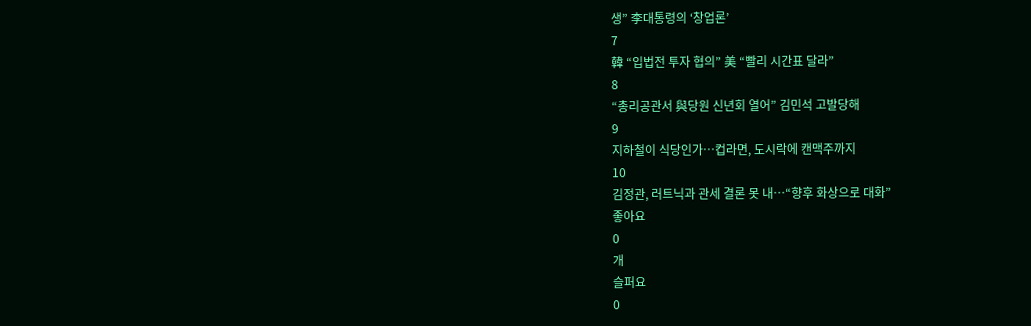생” 李대통령의 ‘창업론’
7
韓 “입법전 투자 협의” 美 “빨리 시간표 달라”
8
“총리공관서 與당원 신년회 열어” 김민석 고발당해
9
지하철이 식당인가…컵라면, 도시락에 캔맥주까지
10
김정관, 러트닉과 관세 결론 못 내…“향후 화상으로 대화”
좋아요
0
개
슬퍼요
0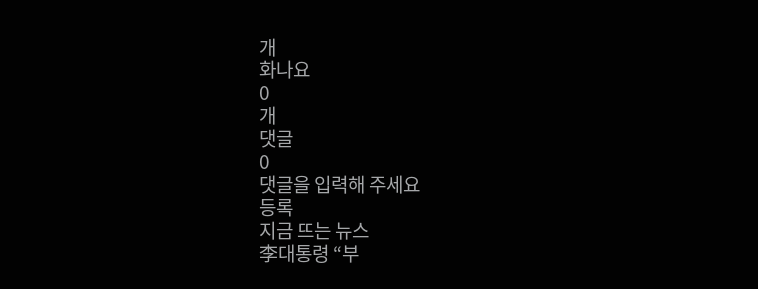개
화나요
0
개
댓글
0
댓글을 입력해 주세요
등록
지금 뜨는 뉴스
李대통령 “부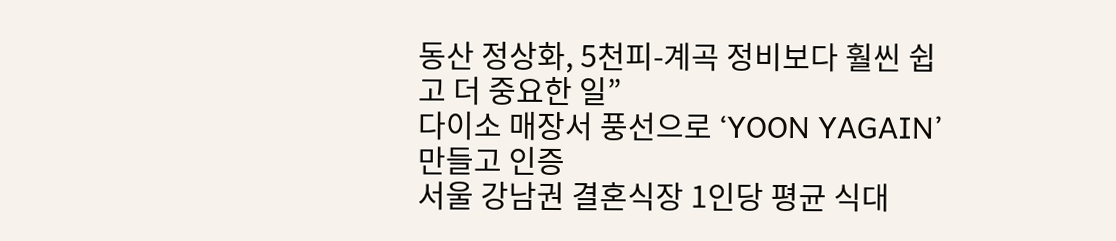동산 정상화, 5천피-계곡 정비보다 훨씬 쉽고 더 중요한 일”
다이소 매장서 풍선으로 ‘YOON YAGAIN’ 만들고 인증
서울 강남권 결혼식장 1인당 평균 식대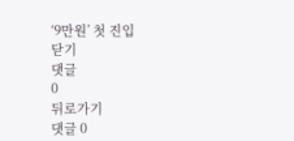‘9만원’ 첫 진입
닫기
댓글
0
뒤로가기
댓글 0